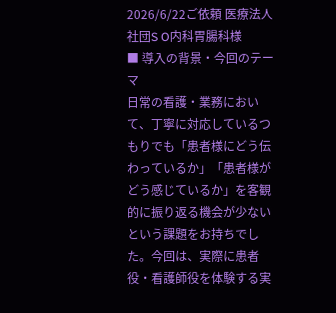2026/6/22ご依頼 医療法人社団S O内科胃腸科様
■ 導入の背景・今回のテーマ
日常の看護・業務において、丁寧に対応しているつもりでも「患者様にどう伝わっているか」「患者様がどう感じているか」を客観的に振り返る機会が少ないという課題をお持ちでした。今回は、実際に患者役・看護師役を体験する実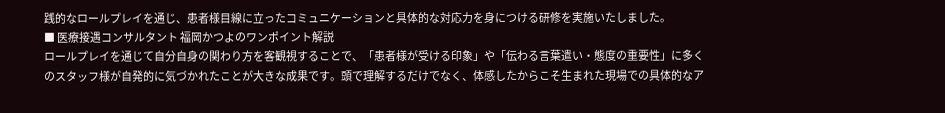践的なロールプレイを通じ、患者様目線に立ったコミュニケーションと具体的な対応力を身につける研修を実施いたしました。
■ 医療接遇コンサルタント 福岡かつよのワンポイント解説
ロールプレイを通じて自分自身の関わり方を客観視することで、「患者様が受ける印象」や「伝わる言葉遣い・態度の重要性」に多くのスタッフ様が自発的に気づかれたことが大きな成果です。頭で理解するだけでなく、体感したからこそ生まれた現場での具体的なア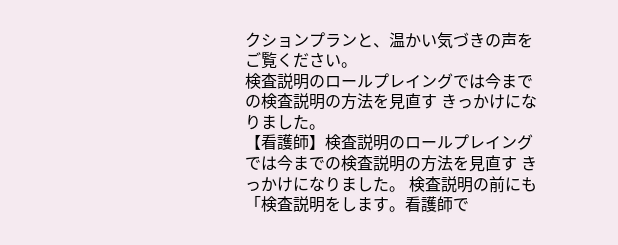クションプランと、温かい気づきの声をご覧ください。
検査説明のロールプレイングでは今までの検査説明の方法を見直す きっかけになりました。
【看護師】検査説明のロールプレイングでは今までの検査説明の方法を見直す きっかけになりました。 検査説明の前にも「検査説明をします。看護師で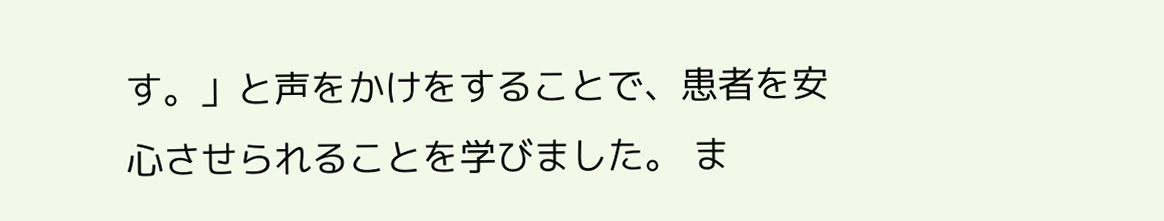す。」と声をかけをすることで、患者を安心させられることを学びました。 ま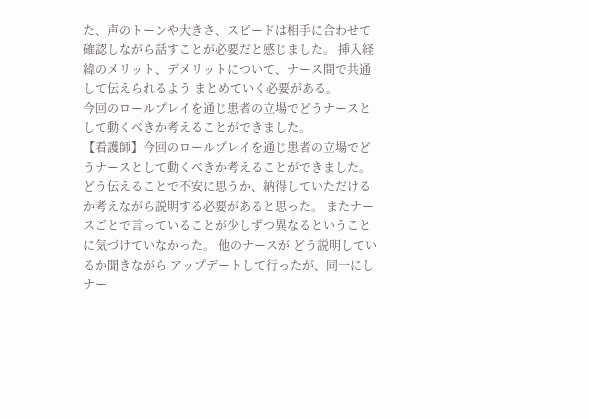た、声のトーンや大きさ、スピードは相手に合わせて確認しながら話すことが必要だと感じました。 挿入経緯のメリット、デメリットについて、ナース間で共通して伝えられるよう まとめていく必要がある。
今回のロールプレイを通じ患者の立場でどうナースとして動くべきか考えることができました。
【看護師】今回のロールプレイを通じ患者の立場でどうナースとして動くべきか考えることができました。 どう伝えることで不安に思うか、納得していただけるか考えながら説明する必要があると思った。 またナースごとで言っていることが少しずつ異なるということに気づけていなかった。 他のナースが どう説明しているか聞きながら アップデートして行ったが、同一にしナー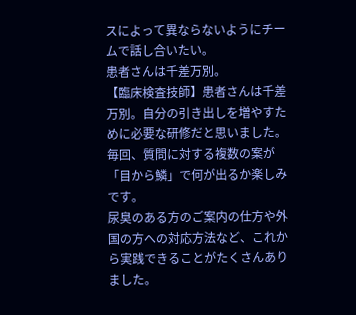スによって異ならないようにチームで話し合いたい。
患者さんは千差万別。
【臨床検査技師】患者さんは千差万別。自分の引き出しを増やすために必要な研修だと思いました。 毎回、質問に対する複数の案が「目から鱗」で何が出るか楽しみです。
尿臭のある方のご案内の仕方や外国の方への対応方法など、これから実践できることがたくさんありました。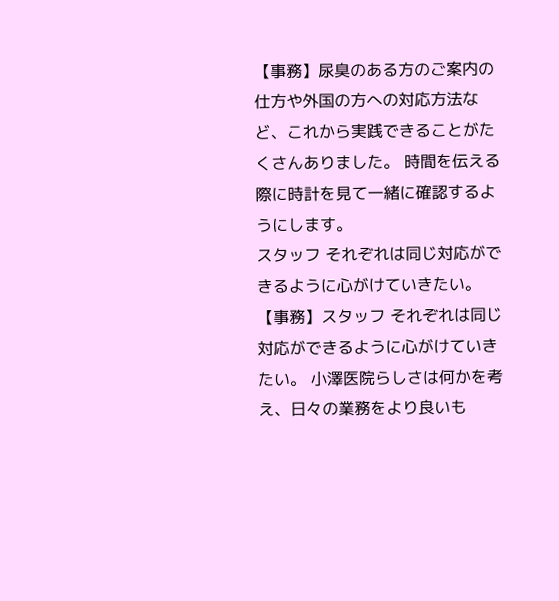【事務】尿臭のある方のご案内の仕方や外国の方への対応方法など、これから実践できることがたくさんありました。 時間を伝える際に時計を見て一緒に確認するようにします。
スタッフ それぞれは同じ対応ができるように心がけていきたい。
【事務】スタッフ それぞれは同じ対応ができるように心がけていきたい。 小澤医院らしさは何かを考え、日々の業務をより良いも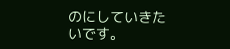のにしていきたいです。